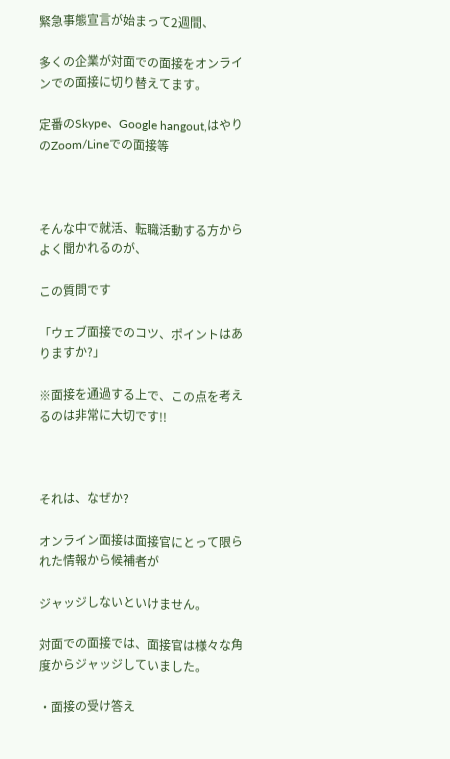緊急事態宣言が始まって2週間、

多くの企業が対面での面接をオンラインでの面接に切り替えてます。

定番のSkype、Google hangout,はやりのZoom/Lineでの面接等



そんな中で就活、転職活動する方からよく聞かれるのが、

この質問です

「ウェブ面接でのコツ、ポイントはありますか?」

※面接を通過する上で、この点を考えるのは非常に大切です!!



それは、なぜか?

オンライン面接は面接官にとって限られた情報から候補者が

ジャッジしないといけません。

対面での面接では、面接官は様々な角度からジャッジしていました。

・面接の受け答え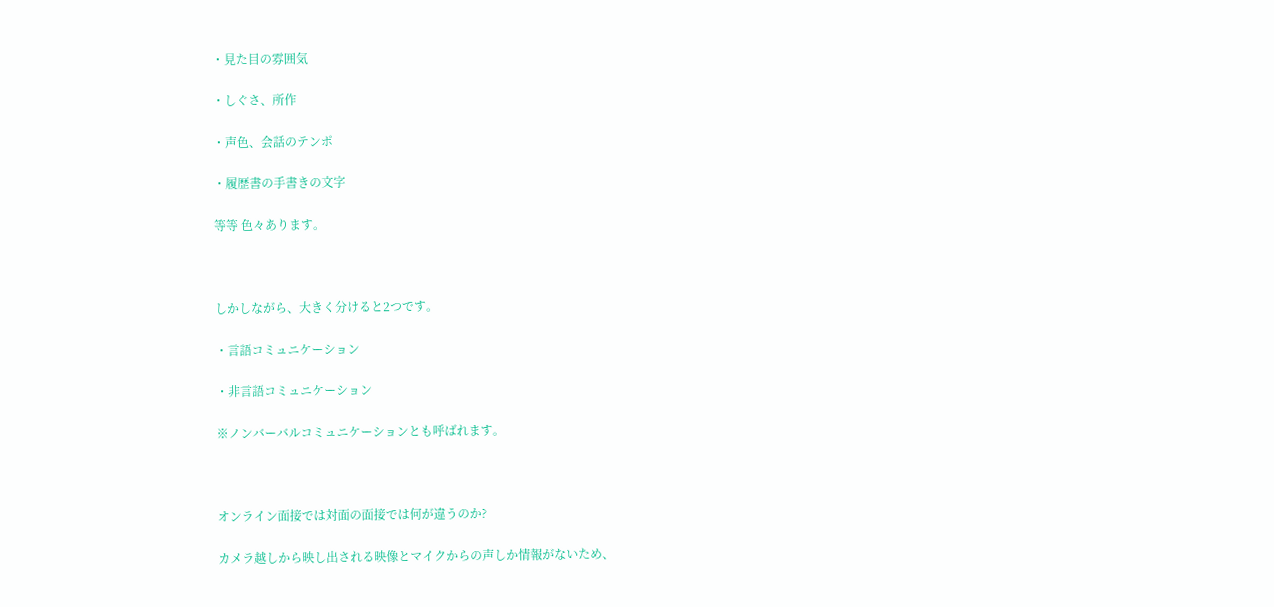・見た目の雰囲気

・しぐさ、所作

・声色、会話のテンポ

・履歴書の手書きの文字

等等 色々あります。



しかしながら、大きく分けると2つです。

・言語コミュニケーション

・非言語コミュニケーション

※ノンバーバルコミュニケーションとも呼ばれます。



オンライン面接では対面の面接では何が違うのか?

カメラ越しから映し出される映像とマイクからの声しか情報がないため、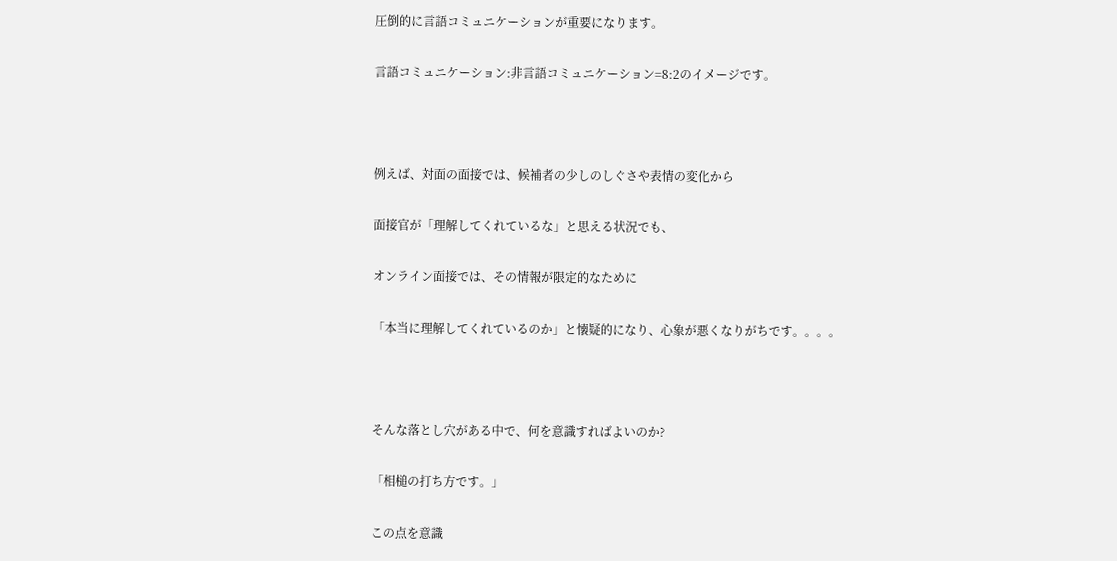圧倒的に言語コミュニケーションが重要になります。

言語コミュニケーション:非言語コミュニケーション=8:2のイメージです。



例えば、対面の面接では、候補者の少しのしぐさや表情の変化から

面接官が「理解してくれているな」と思える状況でも、

オンライン面接では、その情報が限定的なために

「本当に理解してくれているのか」と懐疑的になり、心象が悪くなりがちです。。。。



そんな落とし穴がある中で、何を意識すればよいのか?

「相槌の打ち方です。」

この点を意識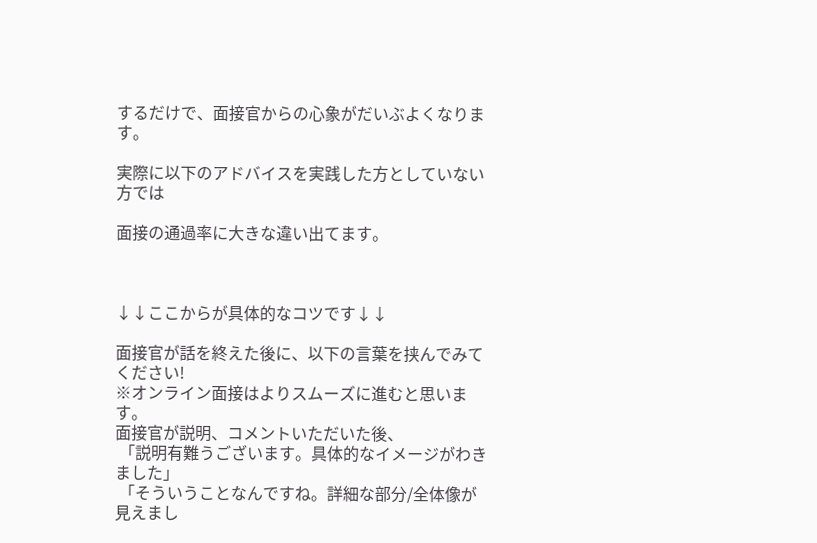するだけで、面接官からの心象がだいぶよくなります。

実際に以下のアドバイスを実践した方としていない方では

面接の通過率に大きな違い出てます。



↓↓ここからが具体的なコツです↓↓

面接官が話を終えた後に、以下の言葉を挟んでみてください!
※オンライン面接はよりスムーズに進むと思います。
面接官が説明、コメントいただいた後、
 「説明有難うございます。具体的なイメージがわきました」
 「そういうことなんですね。詳細な部分/全体像が見えまし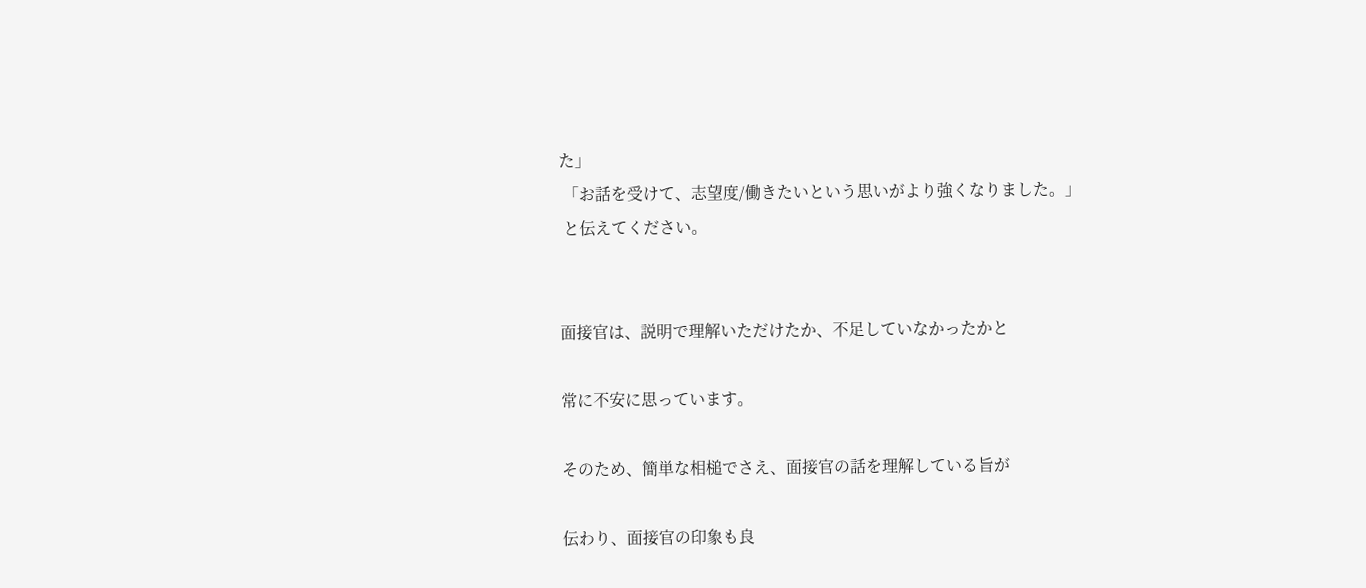た」
 「お話を受けて、志望度/働きたいという思いがより強くなりました。」
 と伝えてください。


面接官は、説明で理解いただけたか、不足していなかったかと

常に不安に思っています。

そのため、簡単な相槌でさえ、面接官の話を理解している旨が

伝わり、面接官の印象も良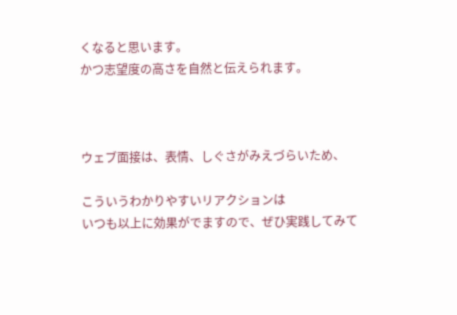くなると思います。
かつ志望度の高さを自然と伝えられます。



ウェブ面接は、表情、しぐさがみえづらいため、

こういうわかりやすいリアクションは
いつも以上に効果がでますので、ぜひ実践してみて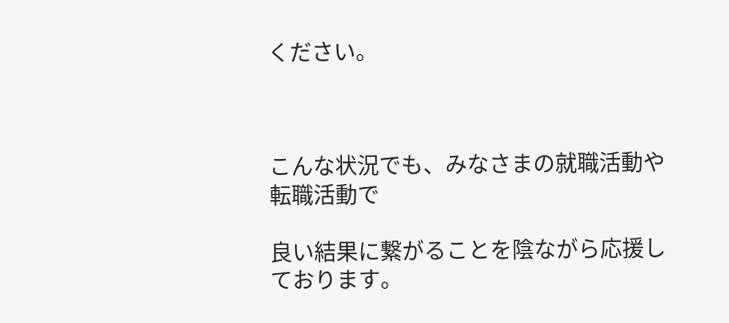ください。



こんな状況でも、みなさまの就職活動や転職活動で

良い結果に繋がることを陰ながら応援しております。